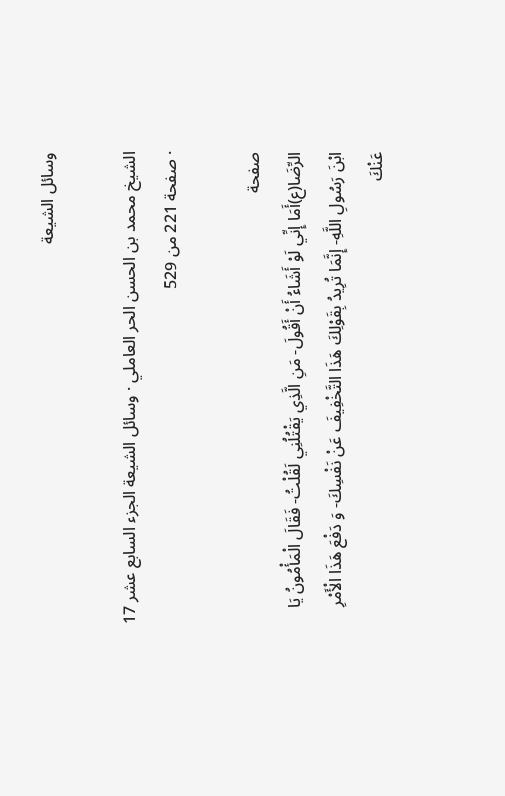وسائل الشيعة

الشيخ محمد بن الحسن الحر العاملي · وسائل الشيعة الجزء السابع عشر 17 · صفحة 221 من 529

صفحة
الرِّضَا(ع)أَمَا إِنِّي لَوْ أَشَاءُ أَنْ أَقُولَ- مَنِ الَّذِي يَقْتُلُنِي لَقُلْتُ- فَقَالَ الْمَأْمُونُ يَا ابْنَ رَسُولِ اللَّهِ- إِنَّمَا تُرِيدُ بِقَوْلِكَ هَذَا التَّخْفِيفَ عَنْ نَفْسِكَ- وَ دَفْعَ هَذَا الْأَمْرِ عَنْكَ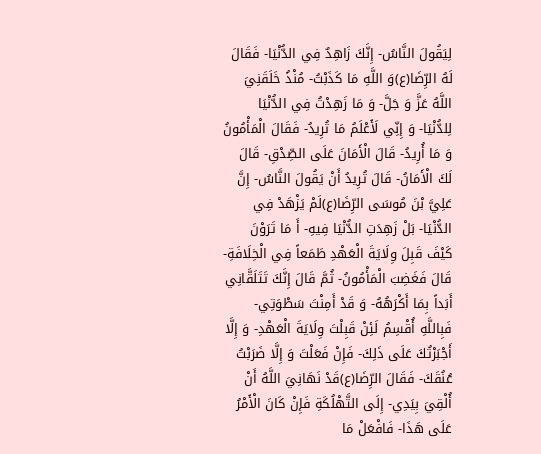لِيَقُولَ النَّاسُ- إِنَّكَ زَاهِدٌ فِي الدُّنْيَا- فَقَالَ لَهُ الرِّضَا(ع)وَ اللَّهِ مَا كَذَبْتُ- مُنْذُ خَلَقَنِيَ اللَّهُ عَزَّ وَ جَلَّ- وَ مَا زَهِدْتُ فِي الدُّنْيَا لِلدُّنْيَا- وَ إِنِّي لَأَعْلَمُ مَا تُرِيدُ- فَقَالَ الْمَأْمُونُ وَ مَا أُرِيدُ- قَالَ الْأَمَانَ عَلَى الصِّدْقِ- قَالَ لَكَ الْأَمَانُ- قَالَ تُرِيدُ أَنْ يَقُولَ النَّاسُ- إِنَّ عَلِيَّ بْنَ مُوسَى الرِّضَا(ع)لَمْ يَزْهَدْ فِي الدُّنْيَا- بَلْ زَهِدَتِ الدُّنْيَا فِيهِ- أَ مَا تَرَوْنَ كَيْفَ قَبِلَ وِلَايَةَ الْعَهْدِ طَمَعاً فِي الْخِلَافَةِ- قَالَ فَغَضِبَ الْمَأْمُونُ- ثُمَّ قَالَ إِنَّكَ تَتَلَقَّانِي أَبَداً بِمَا أَكْرَهُهُ- وَ قَدْ أَمِنْتَ سَطْوَتِي- فَبِاللَّهِ أُقْسِمُ لَئِنْ قَبِلْتَ وِلَايَةَ الْعَهْدِ- وَ إِلَّا أَجْبَرْتُكَ عَلَى ذَلِكَ- فَإِنْ فَعَلْتَ وَ إِلَّا ضَرَبْتُ عُنُقَكَ- فَقَالَ الرِّضَا(ع)قَدْ نَهَانِيَ اللَّهُ أَنْ أُلْقِيَ بِيَدِي- إِلَى التَّهْلُكَةِ فَإِنْ كَانَ الْأَمْرُ عَلَى هَذَا- فَافْعَلْ مَا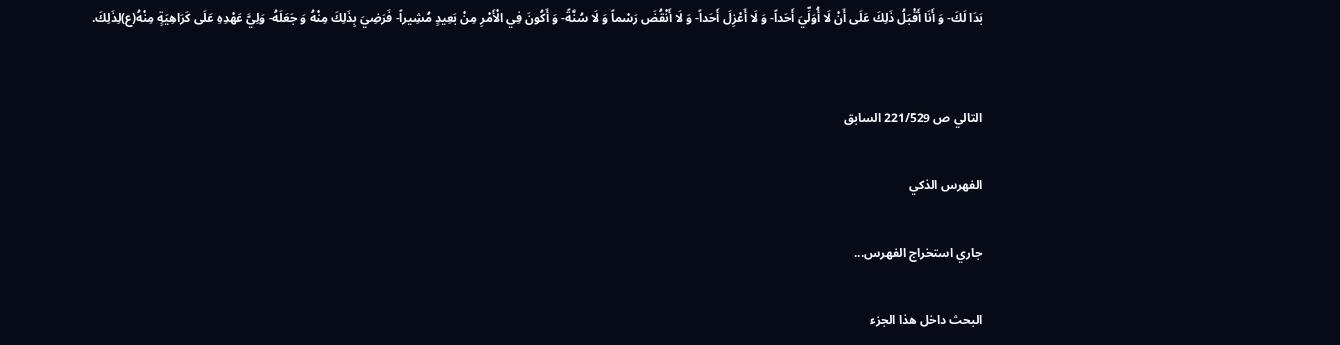بَدَا لَكَ- وَ أَنَا أَقْبَلُ ذَلِكَ عَلَى أَنْ لَا أُوَلِّيَ أَحَداً- وَ لَا أَعْزِلَ أَحَداً- وَ لَا أَنْقُضَ رَسْماً وَ لَا سُنَّةً- وَ أَكُونَ فِي الْأَمْرِ مِنْ بَعِيدٍ مُشِيراً- فَرَضِيَ بِذَلِكَ مِنْهُ وَ جَعَلَهُ- وَلِيَّ عَهْدِهِ عَلَى كَرَاهِيَةٍ مِنْهُ(ع)لِذَلِكَ.


التالي ص 221/529 السابق

الفهرس الذكي

جاري استخراج الفهرس...

البحث داخل هذا الجزء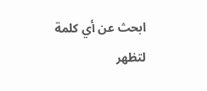ابحث عن أي كلمة لتظهر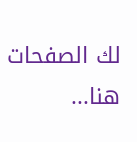لك الصفحات هنا...